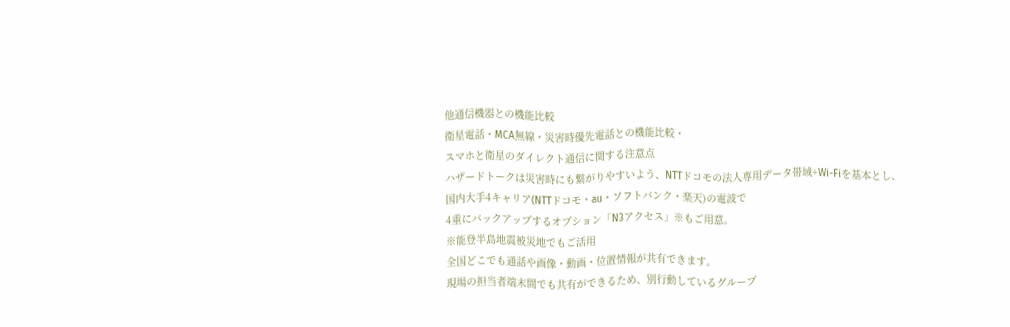他通信機器との機能比較
衛星電話・MCA無線・災害時優先電話との機能比較・
スマホと衛星のダイレクト通信に関する注意点
ハザードトークは災害時にも繋がりやすいよう、NTTドコモの法人専用データ帯域+Wi-Fiを基本とし、
国内大手4キャリア(NTTドコモ・au・ソフトバンク・楽天)の電波で
4重にバックアップするオプション「N3アクセス」※もご用意。
※能登半島地震被災地でもご活用
全国どこでも通話や画像・動画・位置情報が共有できます。
現場の担当者端末間でも共有ができるため、別行動しているグループ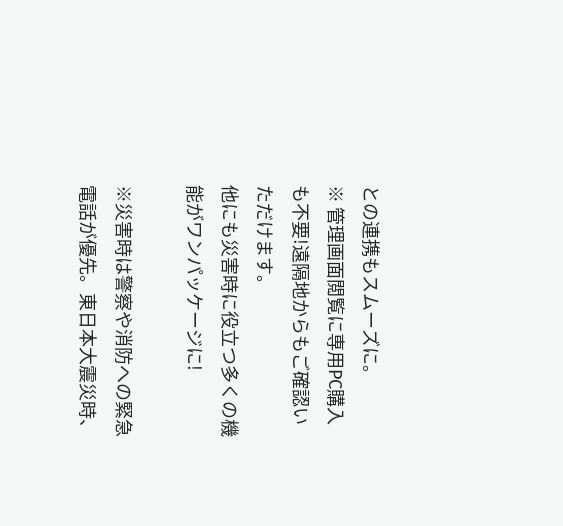との連携もスムーズに。
※ 管理画面閲覧に専用PC購入も不要!遠隔地からもご確認いただけます。
他にも災害時に役立つ多くの機能がワンパッケージに!

※災害時は警察や消防への緊急電話が優先。東日本大震災時、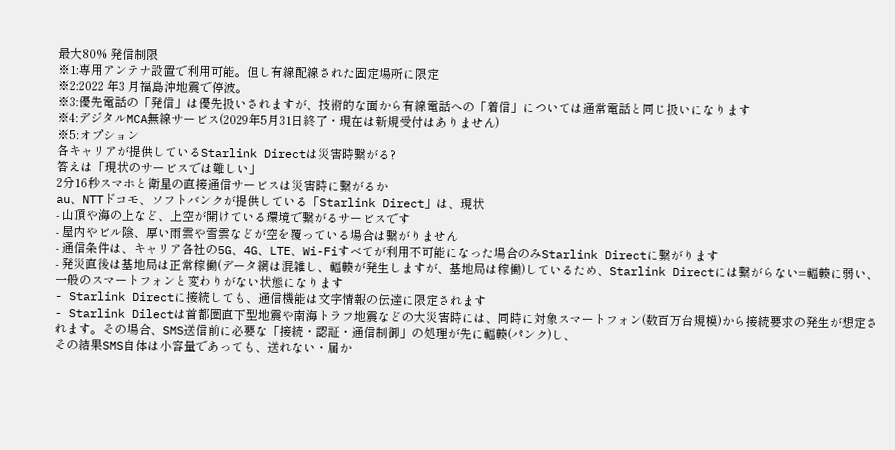最大80% 発信制限
※1:専用アンテナ設置で利用可能。但し有線配線された固定場所に限定
※2:2022 年3 月福島沖地震で停波。
※3:優先電話の「発信」は優先扱いされますが、技術的な面から有線電話への「着信」については通常電話と同じ扱いになります
※4:デジタルMCA無線サービス(2029年5月31日終了・現在は新規受付はありません)
※5:オプション
各キャリアが提供しているStarlink Directは災害時繋がる?
答えは「現状のサービスでは難しい」
2分16秒スマホと衛星の直接通信サービスは災害時に繋がるか
au、NTTドコモ、ソフトバンクが提供している「Starlink Direct」は、現状
- 山頂や海の上など、上空が開けている環境で繋がるサービスです
- 屋内やビル陰、厚い雨雲や雪雲などが空を覆っている場合は繋がりません
- 通信条件は、キャリア各社の5G、4G、LTE、Wi-Fiすべてが利用不可能になった場合のみStarlink Directに繋がります
- 発災直後は基地局は正常稼働(データ網は混雑し、輻輳が発生しますが、基地局は稼働)しているため、Starlink Directには繋がらない=輻輳に弱い、一般のスマートフォンと変わりがない状態になります
- Starlink Directに接続しても、通信機能は文字情報の伝達に限定されます
- Starlink Dilectは首都圏直下型地震や南海トラフ地震などの大災害時には、同時に対象スマートフォン(数百万台規模)から接続要求の発生が想定されます。その場合、SMS送信前に必要な「接続・認証・通信制御」の処理が先に輻輳(パンク)し、
その結果SMS自体は小容量であっても、送れない・届か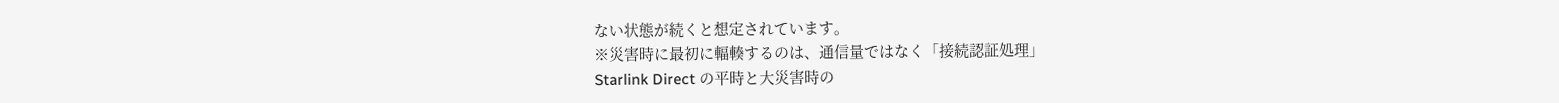ない状態が続くと想定されています。
※災害時に最初に輻輳するのは、通信量ではなく「接続認証処理」
Starlink Direct の平時と大災害時の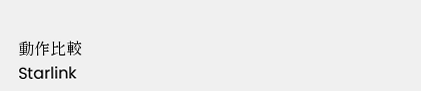動作比較
Starlink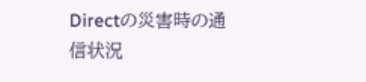Directの災害時の通信状況